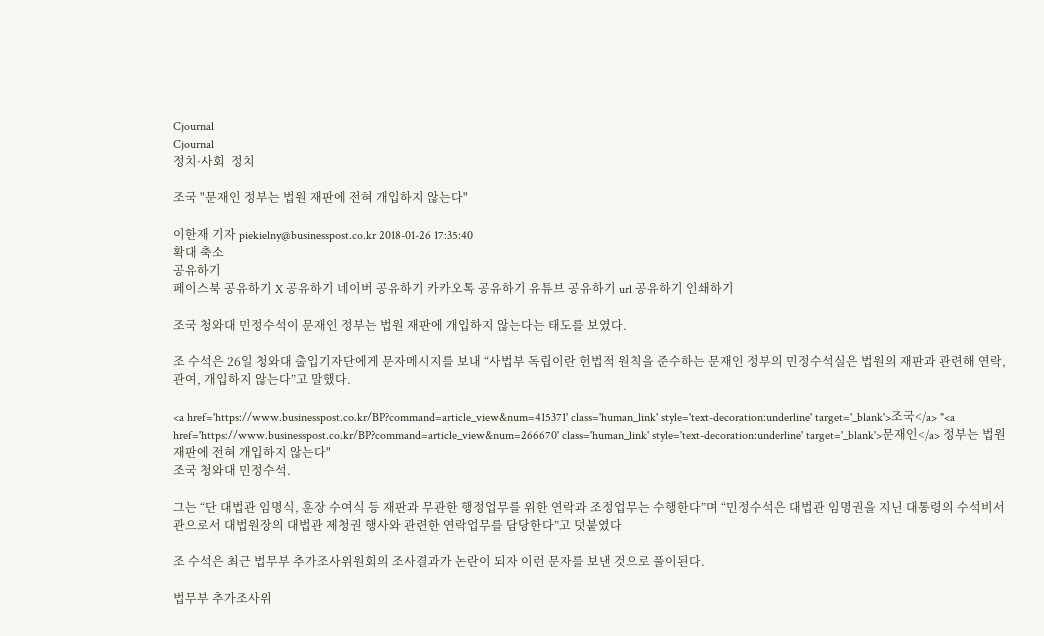Cjournal
Cjournal
정치·사회  정치

조국 "문재인 정부는 법원 재판에 전혀 개입하지 않는다"

이한재 기자 piekielny@businesspost.co.kr 2018-01-26 17:35:40
확대 축소
공유하기
페이스북 공유하기 X 공유하기 네이버 공유하기 카카오톡 공유하기 유튜브 공유하기 url 공유하기 인쇄하기

조국 청와대 민정수석이 문재인 정부는 법원 재판에 개입하지 않는다는 태도를 보였다.

조 수석은 26일 청와대 출입기자단에게 문자메시지를 보내 “사법부 독립이란 헌법적 원칙을 준수하는 문재인 정부의 민정수석실은 법원의 재판과 관련해 연락, 관여, 개입하지 않는다”고 말했다.

<a href='https://www.businesspost.co.kr/BP?command=article_view&num=415371' class='human_link' style='text-decoration:underline' target='_blank'>조국</a> "<a href='https://www.businesspost.co.kr/BP?command=article_view&num=266670' class='human_link' style='text-decoration:underline' target='_blank'>문재인</a> 정부는 법원 재판에 전혀 개입하지 않는다"
조국 청와대 민정수석.

그는 “단 대법관 임명식, 훈장 수여식 등 재판과 무관한 행정업무를 위한 연락과 조정업무는 수행한다”며 “민정수석은 대법관 임명권을 지닌 대통령의 수석비서관으로서 대법원장의 대법관 제청권 행사와 관련한 연락업무를 담당한다”고 덧붙였다

조 수석은 최근 법무부 추가조사위원회의 조사결과가 논란이 되자 이런 문자를 보낸 것으로 풀이된다.

법무부 추가조사위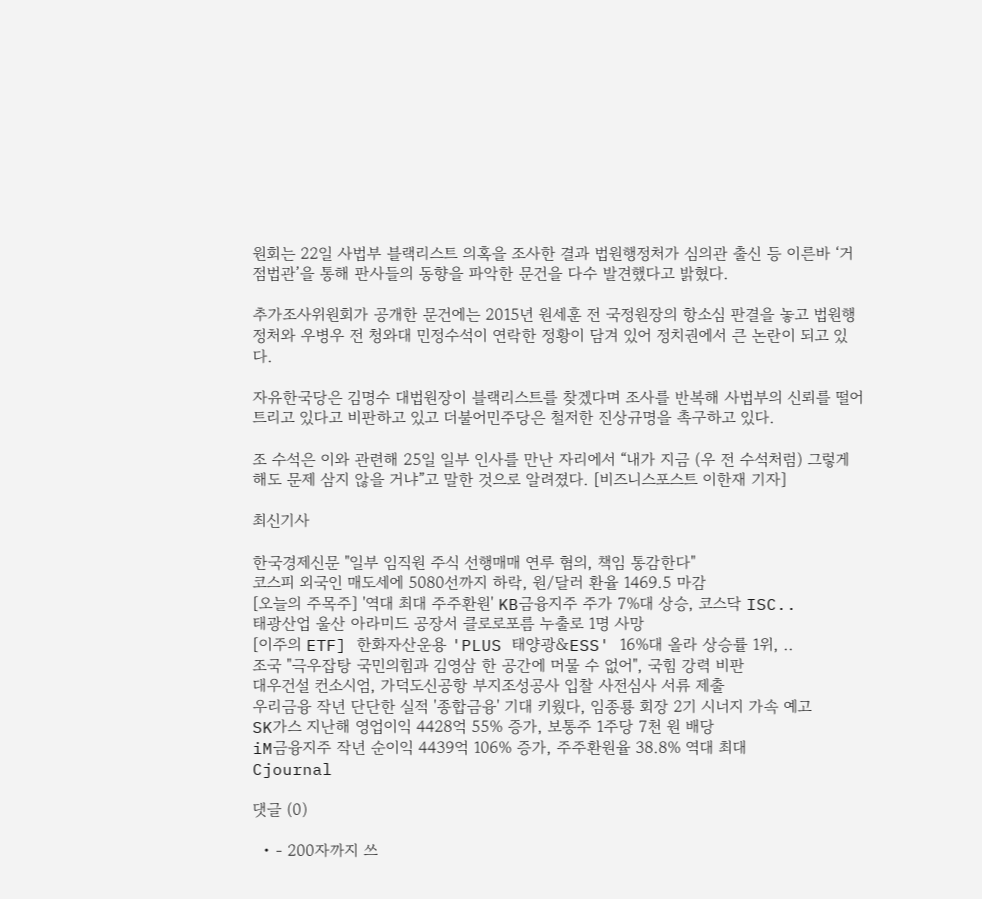원회는 22일 사법부 블랙리스트 의혹을 조사한 결과 법원행정처가 심의관 출신 등 이른바 ‘거점법관’을 통해 판사들의 동향을 파악한 문건을 다수 발견했다고 밝혔다.

추가조사위원회가 공개한 문건에는 2015년 원세훈 전 국정원장의 항소심 판결을 놓고 법원행정처와 우병우 전 청와대 민정수석이 연락한 정황이 담겨 있어 정치권에서 큰 논란이 되고 있다.

자유한국당은 김명수 대법원장이 블랙리스트를 찾겠다며 조사를 반복해 사법부의 신뢰를 떨어트리고 있다고 비판하고 있고 더불어민주당은 철저한 진상규명을 촉구하고 있다.

조 수석은 이와 관련해 25일 일부 인사를 만난 자리에서 “내가 지금 (우 전 수석처럼) 그렇게 해도 문제 삼지 않을 거냐”고 말한 것으로 알려졌다. [비즈니스포스트 이한재 기자]

최신기사

한국경제신문 "일부 임직원 주식 선행매매 연루 혐의, 책임 통감한다"
코스피 외국인 매도세에 5080선까지 하락, 원/달러 환율 1469.5 마감
[오늘의 주목주] '역대 최대 주주환원' KB금융지주 주가 7%대 상승, 코스닥 ISC..
태광산업 울산 아라미드 공장서 클로로포름 누출로 1명 사망
[이주의 ETF] 한화자산운용 'PLUS 태양광&ESS' 16%대 올라 상승률 1위, ..
조국 "극우잡탕 국민의힘과 김영삼 한 공간에 머물 수 없어", 국힘 강력 비판
대우건설 컨소시엄, 가덕도신공항 부지조성공사 입찰 사전심사 서류 제출
우리금융 작년 단단한 실적 '종합금융' 기대 키웠다, 임종룡 회장 2기 시너지 가속 예고
SK가스 지난해 영업이익 4428억 55% 증가, 보통주 1주당 7천 원 배당
iM금융지주 작년 순이익 4439억 106% 증가, 주주환원율 38.8% 역대 최대
Cjournal

댓글 (0)

  • - 200자까지 쓰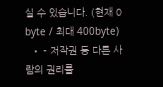실 수 있습니다. (현재 0 byte / 최대 400byte)
  • - 저작권 등 다른 사람의 권리를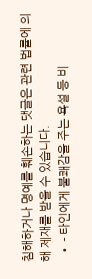침해하거나 명예를 훼손하는 댓글은 관련 법률에 의해 제재를 받을 수 있습니다.
  • - 타인에게 불쾌감을 주는 욕설 등 비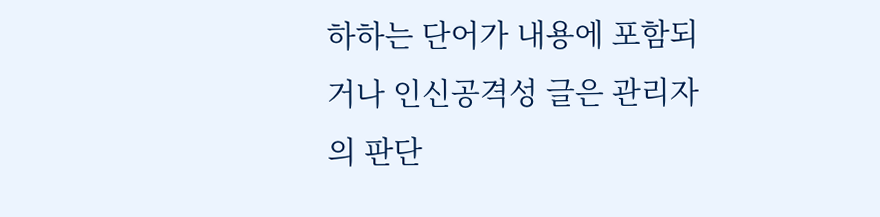하하는 단어가 내용에 포함되거나 인신공격성 글은 관리자의 판단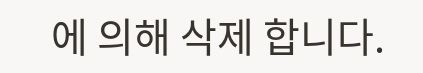에 의해 삭제 합니다.